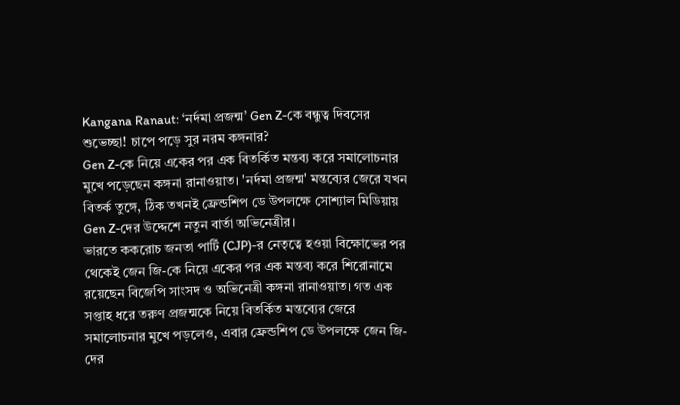Kangana Ranaut: ‘নর্দমা প্রজন্ম’ Gen Z-কে বন্ধুত্ব দিবসের শুভেচ্ছা! চাপে পড়ে সুর নরম কঙ্গনার?
Gen Z-কে নিয়ে একের পর এক বিতর্কিত মন্তব্য করে সমালোচনার মুখে পড়েছেন কঙ্গনা রানাওয়াত। 'নর্দমা প্রজন্ম' মন্তব্যের জেরে যখন বিতর্ক তুঙ্গে, ঠিক তখনই ফ্রেন্ডশিপ ডে উপলক্ষে সোশ্যাল মিডিয়ায় Gen Z-দের উদ্দেশে নতুন বার্তা অভিনেত্রীর।
ভারতে ককরোচ জনতা পার্টি (CJP)-র নেতৃত্বে হওয়া বিক্ষোভের পর থেকেই জেন জি-কে নিয়ে একের পর এক মন্তব্য করে শিরোনামে রয়েছেন বিজেপি সাংসদ ও অভিনেত্রী কঙ্গনা রানাওয়াত। গত এক সপ্তাহ ধরে তরুণ প্রজন্মকে নিয়ে বিতর্কিত মন্তব্যের জেরে সমালোচনার মুখে পড়লেও, এবার ফ্রেন্ডশিপ ডে উপলক্ষে জেন জি-দের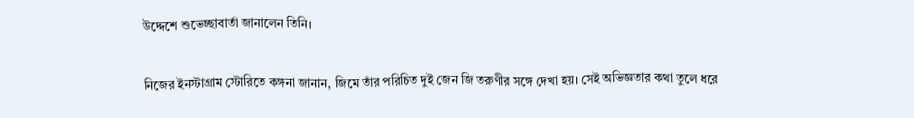উদ্দেশে শুভেচ্ছাবার্তা জানালেন তিনি।

নিজের ইনস্টাগ্রাম স্টোরিতে কঙ্গনা জানান, জিমে তাঁর পরিচিত দুই জেন জি তরুণীর সঙ্গে দেখা হয়। সেই অভিজ্ঞতার কথা তুলে ধরে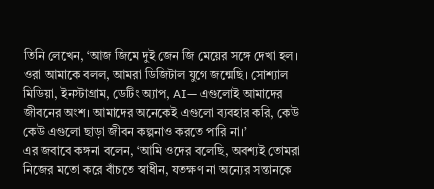তিনি লেখেন, ‘আজ জিমে দুই জেন জি মেয়ের সঙ্গে দেখা হল। ওরা আমাকে বলল, আমরা ডিজিটাল যুগে জন্মেছি। সোশ্যাল মিডিয়া, ইনস্টাগ্রাম, ডেটিং অ্যাপ, AI— এগুলোই আমাদের জীবনের অংশ। আমাদের অনেকেই এগুলো ব্যবহার করি, কেউ কেউ এগুলো ছাড়া জীবন কল্পনাও করতে পারি না।’
এর জবাবে কঙ্গনা বলেন, ‘আমি ওদের বলেছি, অবশ্যই তোমরা নিজের মতো করে বাঁচতে স্বাধীন, যতক্ষণ না অন্যের সন্তানকে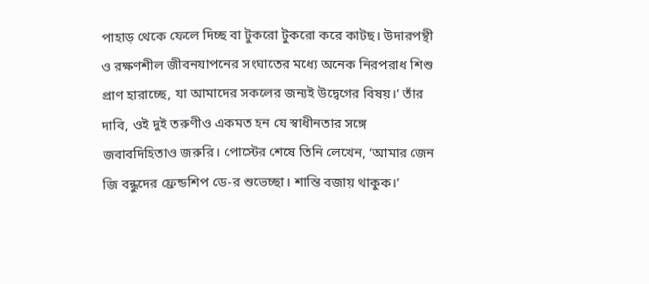পাহাড় থেকে ফেলে দিচ্ছ বা টুকরো টুকরো করে কাটছ। উদারপন্থী ও রক্ষণশীল জীবনযাপনের সংঘাতের মধ্যে অনেক নিরপরাধ শিশু প্রাণ হারাচ্ছে, যা আমাদের সকলের জন্যই উদ্বেগের বিষয়।’ তাঁর দাবি, ওই দুই তরুণীও একমত হন যে স্বাধীনতার সঙ্গে জবাবদিহিতাও জরুরি। পোস্টের শেষে তিনি লেখেন, ‘আমার জেন জি বন্ধুদের ফ্রেন্ডশিপ ডে-র শুভেচ্ছা। শান্তি বজায় থাকুক।’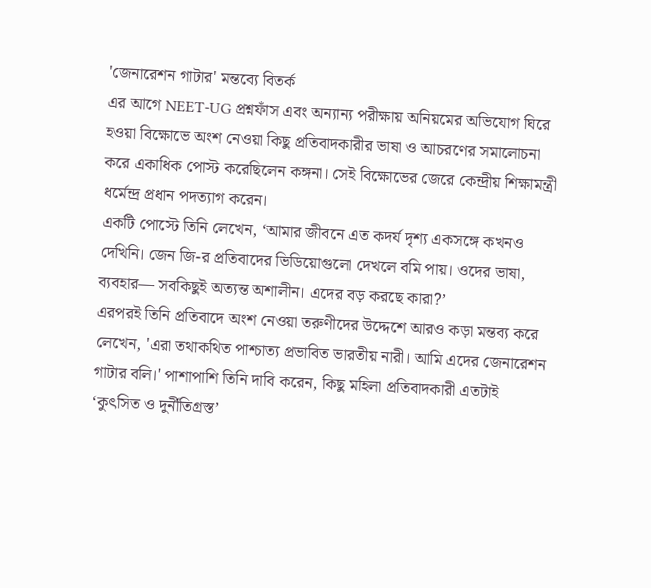'জেনারেশন গাটার' মন্তব্যে বিতর্ক
এর আগে NEET-UG প্রশ্নফাঁস এবং অন্যান্য পরীক্ষায় অনিয়মের অভিযোগ ঘিরে হওয়া বিক্ষোভে অংশ নেওয়া কিছু প্রতিবাদকারীর ভাষা ও আচরণের সমালোচনা করে একাধিক পোস্ট করেছিলেন কঙ্গনা। সেই বিক্ষোভের জেরে কেন্দ্রীয় শিক্ষামন্ত্রী ধর্মেন্দ্র প্রধান পদত্যাগ করেন।
একটি পোস্টে তিনি লেখেন, ‘আমার জীবনে এত কদর্য দৃশ্য একসঙ্গে কখনও দেখিনি। জেন জি-র প্রতিবাদের ভিডিয়োগুলো দেখলে বমি পায়। ওদের ভাষা, ব্যবহার— সবকিছুই অত্যন্ত অশালীন। এদের বড় করছে কারা?’
এরপরই তিনি প্রতিবাদে অংশ নেওয়া তরুণীদের উদ্দেশে আরও কড়া মন্তব্য করে লেখেন, 'এরা তথাকথিত পাশ্চাত্য প্রভাবিত ভারতীয় নারী। আমি এদের জেনারেশন গাটার বলি।' পাশাপাশি তিনি দাবি করেন, কিছু মহিলা প্রতিবাদকারী এতটাই ‘কুৎসিত ও দুর্নীতিগ্রস্ত’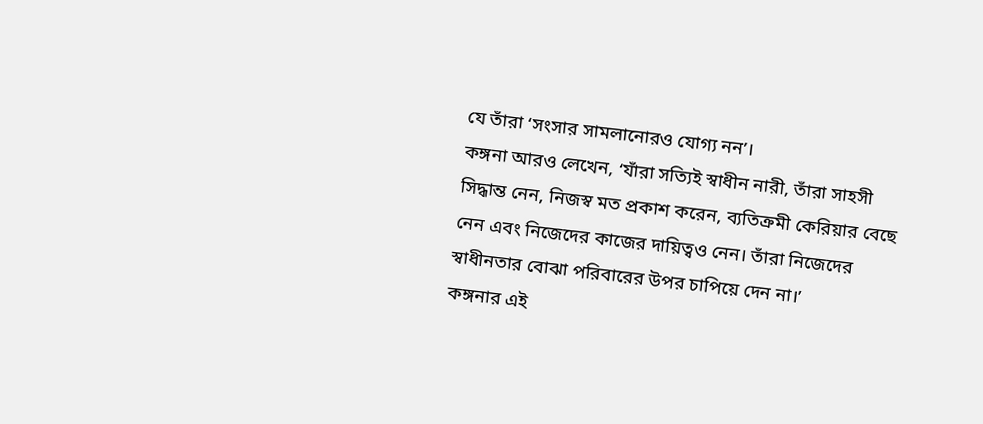যে তাঁরা ‘সংসার সামলানোরও যোগ্য নন’।
কঙ্গনা আরও লেখেন, ‘যাঁরা সত্যিই স্বাধীন নারী, তাঁরা সাহসী সিদ্ধান্ত নেন, নিজস্ব মত প্রকাশ করেন, ব্যতিক্রমী কেরিয়ার বেছে নেন এবং নিজেদের কাজের দায়িত্বও নেন। তাঁরা নিজেদের স্বাধীনতার বোঝা পরিবারের উপর চাপিয়ে দেন না।’
কঙ্গনার এই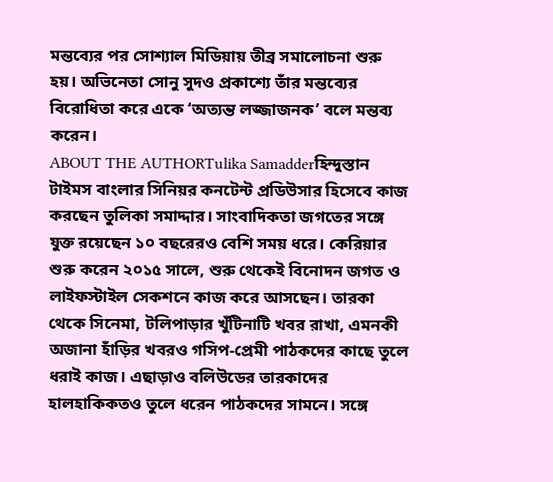মন্তব্যের পর সোশ্যাল মিডিয়ায় তীব্র সমালোচনা শুরু হয়। অভিনেতা সোনু সুদও প্রকাশ্যে তাঁর মন্তব্যের বিরোধিতা করে একে ‘অত্যন্ত লজ্জাজনক’ বলে মন্তব্য করেন।
ABOUT THE AUTHORTulika Samadderহিন্দুস্তান টাইমস বাংলার সিনিয়র কনটেন্ট প্রডিউসার হিসেবে কাজ করছেন তুলিকা সমাদ্দার। সাংবাদিকতা জগতের সঙ্গে যুক্ত রয়েছেন ১০ বছরেরও বেশি সময় ধরে। কেরিয়ার শুরু করেন ২০১৫ সালে, শুরু থেকেই বিনোদন জগত ও লাইফস্টাইল সেকশনে কাজ করে আসছেন। তারকা থেকে সিনেমা, টলিপাড়ার খুঁটিনাটি খবর রাখা, এমনকী অজানা হাঁড়ির খবরও গসিপ-প্রেমী পাঠকদের কাছে তুলে ধরাই কাজ। এছাড়াও বলিউডের তারকাদের হালহাকিকতও তুলে ধরেন পাঠকদের সামনে। সঙ্গে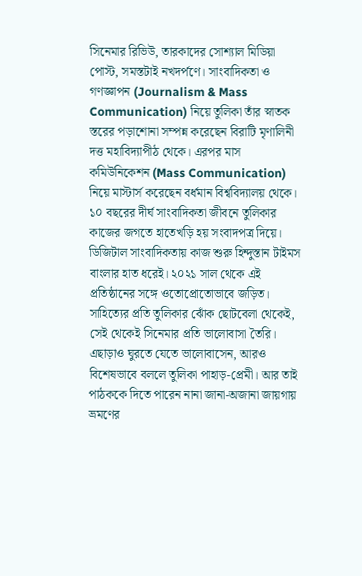সিনেমার রিভিউ, তারকাদের সোশ্যাল মিডিয়া পোস্ট, সমস্তটাই নখদর্পণে। সাংবাদিকতা ও গণজ্ঞাপন (Journalism & Mass Communication) নিয়ে তুলিকা তাঁর স্নাতক স্তরের পড়াশোনা সম্পন্ন করেছেন বিরাটি মৃণালিনী দত্ত মহাবিদ্যাপীঠ থেকে। এরপর মাস কমিউনিকেশন (Mass Communication) নিয়ে মাস্টার্স করেছেন বর্ধমান বিশ্ববিদ্যালয় থেকে। ১০ বছরের দীর্ঘ সাংবাদিকতা জীবনে তুলিকার কাজের জগতে হাতেখড়ি হয় সংবাদপত্র দিয়ে। ডিজিটাল সাংবাদিকতায় কাজ শুরু হিন্দুস্তান টাইমস বাংলার হাত ধরেই। ২০২১ সাল থেকে এই প্রতিষ্ঠানের সঙ্গে ওতোপ্রোতোভাবে জড়িত। সাহিত্যের প্রতি তুলিকার ঝোঁক ছোটবেলা থেকেই, সেই থেকেই সিনেমার প্রতি ভালোবাসা তৈরি। এছাড়াও ঘুরতে যেতে ভালোবাসেন, আরও বিশেষভাবে বললে তুলিকা পাহাড়-প্রেমী। আর তাই পাঠককে দিতে পারেন নানা জানা-অজানা জায়গায় ভ্রমণের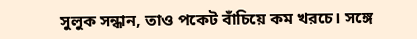সুলুক সন্ধান, তাও পকেট বাঁচিয়ে কম খরচে। সঙ্গে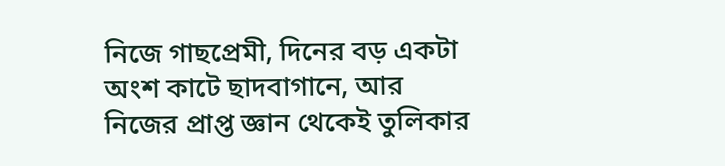নিজে গাছপ্রেমী, দিনের বড় একটা অংশ কাটে ছাদবাগানে, আর নিজের প্রাপ্ত জ্ঞান থেকেই তুলিকার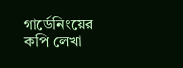গার্ডেনিংয়ের কপি লেখা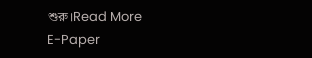শুরু।Read More
E-Paper